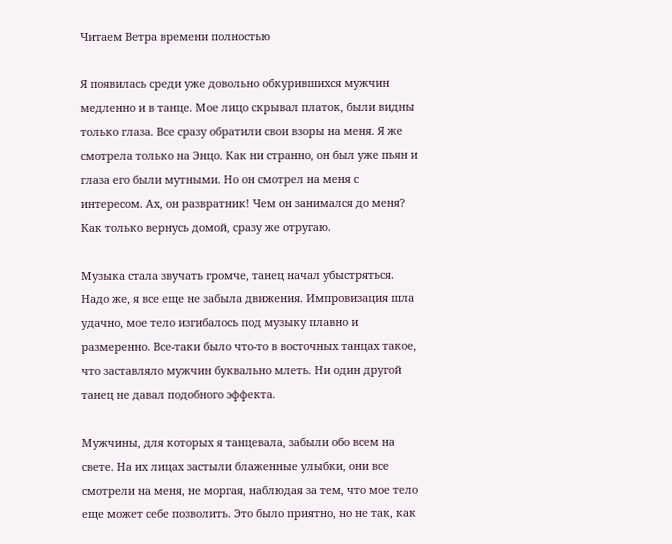Читаем Ветра времени полностью

Я появилась среди уже довольно обкурившихся мужчин медленно и в танце. Мое лицо скрывал платок, были видны только глаза. Все сразу обратили свои взоры на меня. Я же смотрела только на Энцо. Как ни странно, он был уже пьян и глаза его были мутными. Но он смотрел на меня с интересом. Ах, он развратник! Чем он занимался до меня? Как только вернусь домой, сразу же отругаю.

Музыка стала звучать громче, танец начал убыстряться. Надо же, я все еще не забыла движения. Импровизация шла удачно, мое тело изгибалось под музыку плавно и размеренно. Все-таки было что-то в восточных танцах такое, что заставляло мужчин буквально млеть. Ни один другой танец не давал подобного эффекта.

Мужчины, для которых я танцевала, забыли обо всем на свете. На их лицах застыли блаженные улыбки, они все смотрели на меня, не моргая, наблюдая за тем, что мое тело еще может себе позволить. Это было приятно, но не так, как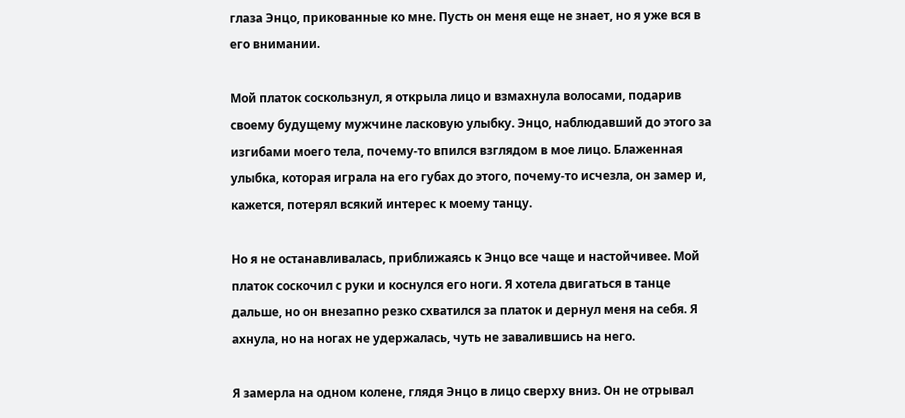глаза Энцо, прикованные ко мне. Пусть он меня еще не знает, но я уже вся в его внимании.

Мой платок соскользнул, я открыла лицо и взмахнула волосами, подарив своему будущему мужчине ласковую улыбку. Энцо, наблюдавший до этого за изгибами моего тела, почему-то впился взглядом в мое лицо. Блаженная улыбка, которая играла на его губах до этого, почему-то исчезла, он замер и, кажется, потерял всякий интерес к моему танцу.

Но я не останавливалась, приближаясь к Энцо все чаще и настойчивее. Мой платок соскочил с руки и коснулся его ноги. Я хотела двигаться в танце дальше, но он внезапно резко схватился за платок и дернул меня на себя. Я ахнула, но на ногах не удержалась, чуть не завалившись на него.

Я замерла на одном колене, глядя Энцо в лицо сверху вниз. Он не отрывал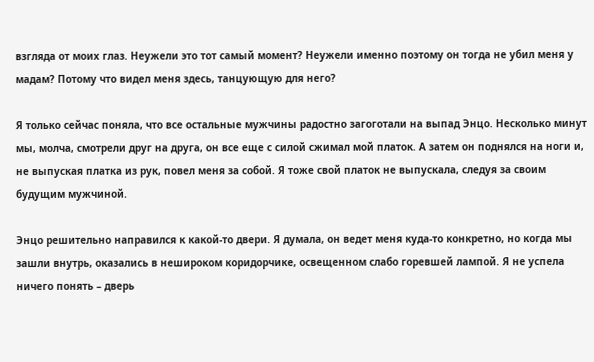взгляда от моих глаз. Неужели это тот самый момент? Неужели именно поэтому он тогда не убил меня у мадам? Потому что видел меня здесь, танцующую для него?

Я только сейчас поняла, что все остальные мужчины радостно загоготали на выпад Энцо. Несколько минут мы, молча, смотрели друг на друга, он все еще с силой сжимал мой платок. А затем он поднялся на ноги и, не выпуская платка из рук, повел меня за собой. Я тоже свой платок не выпускала, следуя за своим будущим мужчиной.

Энцо решительно направился к какой-то двери. Я думала, он ведет меня куда-то конкретно, но когда мы зашли внутрь, оказались в нешироком коридорчике, освещенном слабо горевшей лампой. Я не успела ничего понять – дверь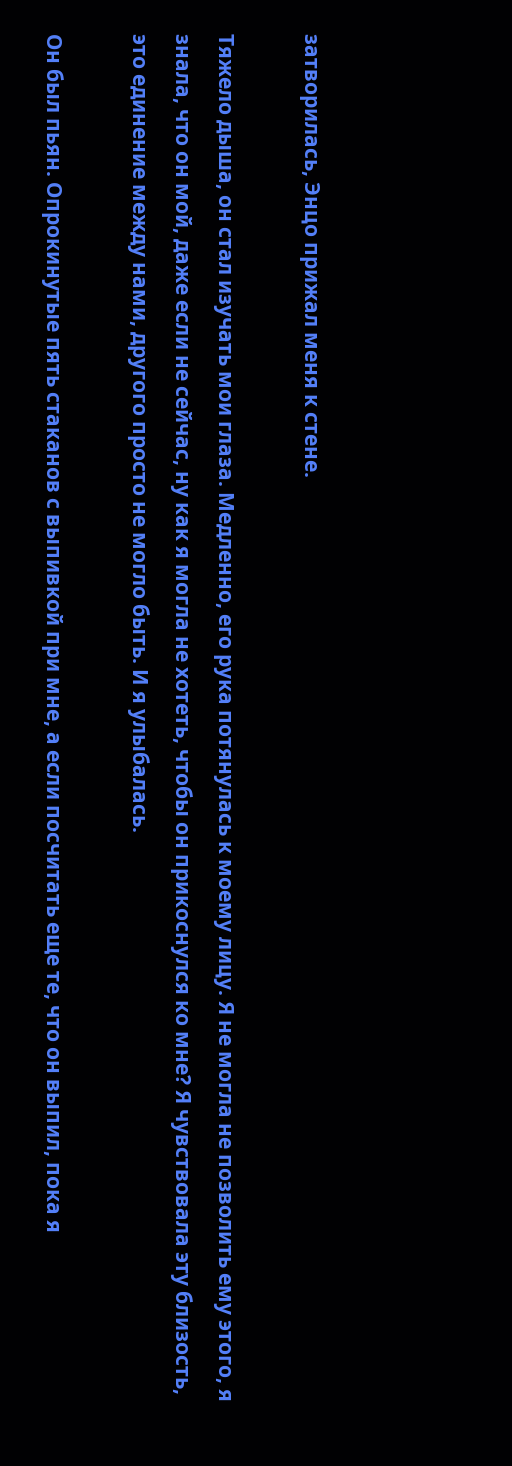затворилась, Энцо прижал меня к стене.

Тяжело дыша, он стал изучать мои глаза. Медленно, его рука потянулась к моему лицу. Я не могла не позволить ему этого, я знала, что он мой, даже если не сейчас, ну как я могла не хотеть, чтобы он прикоснулся ко мне? Я чувствовала эту близость, это единение между нами, другого просто не могло быть. И я улыбалась.

Он был пьян. Опрокинутые пять стаканов с выпивкой при мне, а если посчитать еще те, что он выпил, пока я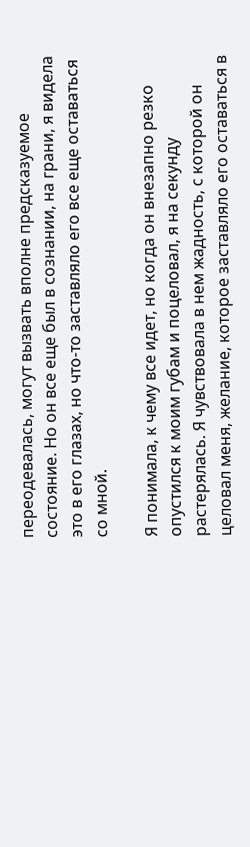переодевалась, могут вызвать вполне предсказуемое состояние. Но он все еще был в сознании, на грани, я видела это в его глазах, но что-то заставляло его все еще оставаться со мной.

Я понимала, к чему все идет, но когда он внезапно резко опустился к моим губам и поцеловал, я на секунду растерялась. Я чувствовала в нем жадность, с которой он целовал меня, желание, которое заставляло его оставаться в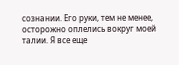сознании. Его руки, тем не менее, осторожно оплелись вокруг моей талии. Я все еще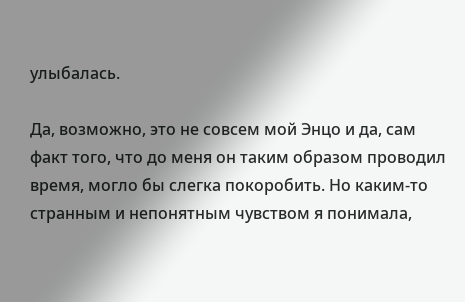улыбалась.

Да, возможно, это не совсем мой Энцо и да, сам факт того, что до меня он таким образом проводил время, могло бы слегка покоробить. Но каким-то странным и непонятным чувством я понимала,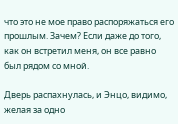что это не мое право распоряжаться его прошлым. Зачем? Если даже до того, как он встретил меня, он все равно был рядом со мной.

Дверь распахнулась, и Энцо, видимо, желая за одно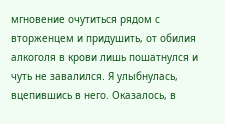мгновение очутиться рядом с вторженцем и придушить, от обилия алкоголя в крови лишь пошатнулся и чуть не завалился. Я улыбнулась, вцепившись в него. Оказалось, в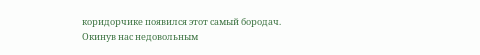коридорчике появился этот самый бородач. Окинув нас недовольным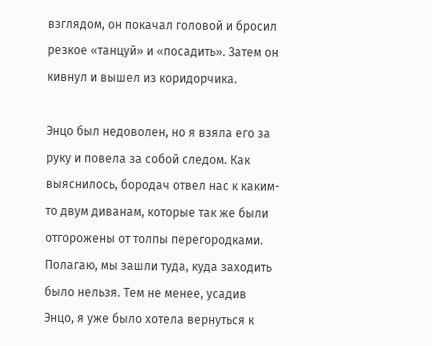взглядом, он покачал головой и бросил резкое «танцуй» и «посадить». Затем он кивнул и вышел из коридорчика.

Энцо был недоволен, но я взяла его за руку и повела за собой следом. Как выяснилось, бородач отвел нас к каким-то двум диванам, которые так же были отгорожены от толпы перегородками. Полагаю, мы зашли туда, куда заходить было нельзя. Тем не менее, усадив Энцо, я уже было хотела вернуться к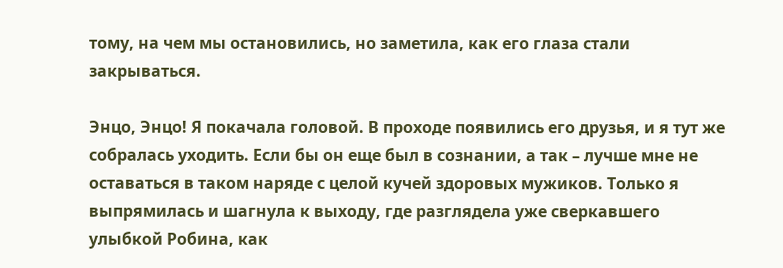тому, на чем мы остановились, но заметила, как его глаза стали закрываться.

Энцо, Энцо! Я покачала головой. В проходе появились его друзья, и я тут же собралась уходить. Если бы он еще был в сознании, а так – лучше мне не оставаться в таком наряде с целой кучей здоровых мужиков. Только я выпрямилась и шагнула к выходу, где разглядела уже сверкавшего улыбкой Робина, как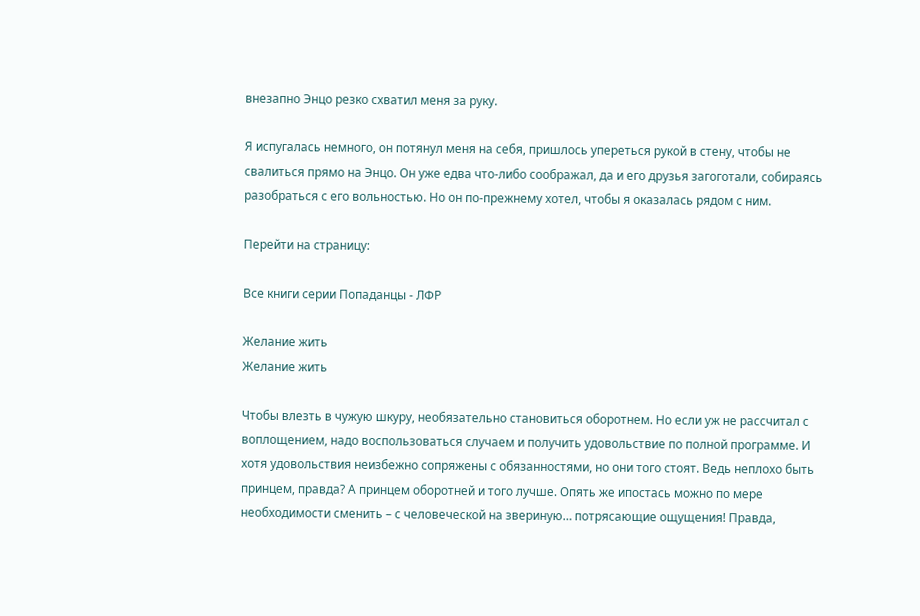внезапно Энцо резко схватил меня за руку.

Я испугалась немного, он потянул меня на себя, пришлось упереться рукой в стену, чтобы не свалиться прямо на Энцо. Он уже едва что-либо соображал, да и его друзья загоготали, собираясь разобраться с его вольностью. Но он по-прежнему хотел, чтобы я оказалась рядом с ним.

Перейти на страницу:

Все книги серии Попаданцы - ЛФР

Желание жить
Желание жить

Чтобы влезть в чужую шкуру, необязательно становиться оборотнем. Но если уж не рассчитал с воплощением, надо воспользоваться случаем и получить удовольствие по полной программе. И хотя удовольствия неизбежно сопряжены с обязанностями, но они того стоят. Ведь неплохо быть принцем, правда? А принцем оборотней и того лучше. Опять же ипостась можно по мере необходимости сменить – с человеческой на звериную… потрясающие ощущения! Правда,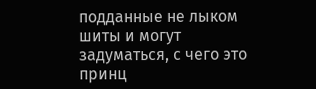подданные не лыком шиты и могут задуматься, с чего это принц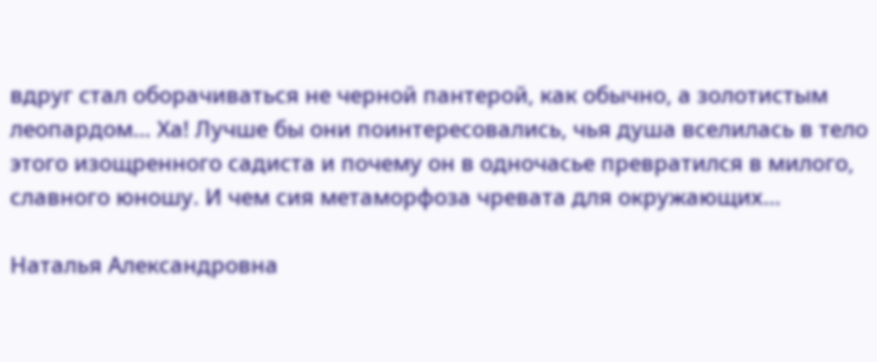вдруг стал оборачиваться не черной пантерой, как обычно, а золотистым леопардом… Ха! Лучше бы они поинтересовались, чья душа вселилась в тело этого изощренного садиста и почему он в одночасье превратился в милого, славного юношу. И чем сия метаморфоза чревата для окружающих…

Наталья Александровна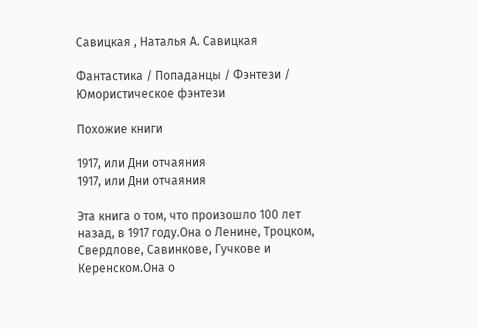Савицкая , Наталья А. Савицкая

Фантастика / Попаданцы / Фэнтези / Юмористическое фэнтези

Похожие книги

1917, или Дни отчаяния
1917, или Дни отчаяния

Эта книга о том, что произошло 100 лет назад, в 1917 году.Она о Ленине, Троцком, Свердлове, Савинкове, Гучкове и Керенском.Она о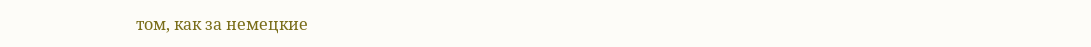том, как за немецкие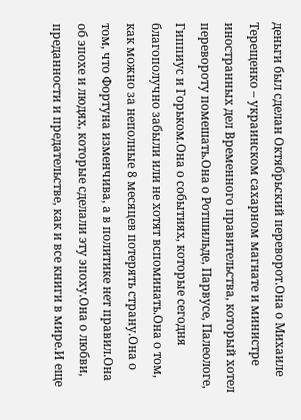деньги был сделан Октябрьский переворот.Она о Михаиле Терещенко – украинском сахарном магнате и министре иностранных дел Временного правительства, который хотел перевороту помешать.Она о Ротшильде, Парвусе, Палеологе, Гиппиус и Горьком.Она о событиях, которые сегодня благополучно забыли или не хотят вспоминать.Она о том, как можно за неполные 8 месяцев потерять страну.Она о том, что Фортуна изменчива, а в политике нет правил.Она об эпохе и людях, которые сделали эту эпоху.Она о любви, преданности и предательстве, как и все книги в мире.И еще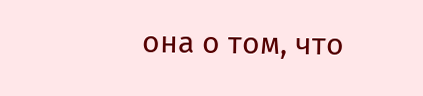она о том, что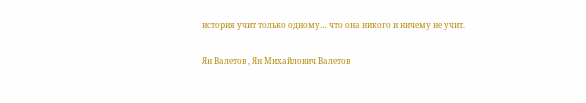история учит только одному… что она никого и ничему не учит.

Ян Валетов , Ян Михайлович Валетов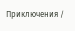Приключения /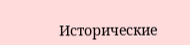Исторические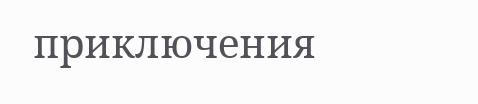приключения